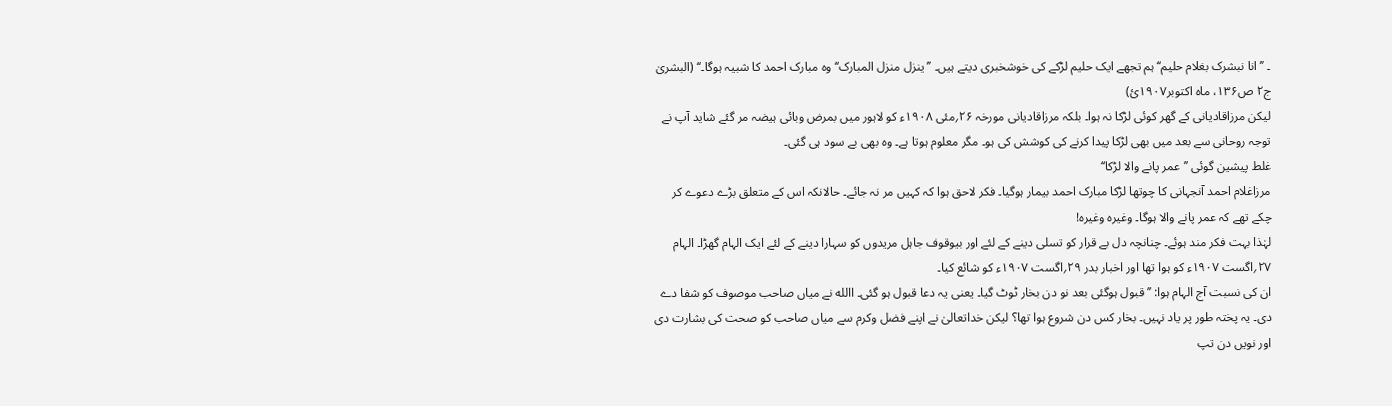۔ ’’انا نبشرک بغلام حلیم‘‘ ہم تجھے ایک حلیم لڑکے کی خوشخبری دیتے ہیں۔ ’’ینزل منزل المبارک‘‘ وہ مبارک احمد کا شبیہ ہوگا۔‘‘ (البشریٰ ج۲ ص۱۳۶، ماہ اکتوبر۱۹۰۷ئ)
لیکن مرزاقادیانی کے گھر کوئی لڑکا نہ ہوا۔ بلکہ مرزاقادیانی مورخہ ۲۶؍مئی ۱۹۰۸ء کو لاہور میں بمرض وبائی ہیضہ مر گئے شاید آپ نے توجہ روحانی سے بعد میں بھی لڑکا پیدا کرنے کی کوشش کی ہو۔ مگر معلوم ہوتا ہے۔ وہ بھی بے سود ہی گئی۔
غلط پیشین گوئی ’’عمر پانے والا لڑکا‘‘
مرزاغلام احمد آنجہانی کا چوتھا لڑکا مبارک احمد بیمار ہوگیا۔ فکر لاحق ہوا کہ کہیں مر نہ جائے۔ حالانکہ اس کے متعلق بڑے دعوے کر چکے تھے کہ عمر پانے والا ہوگا۔ وغیرہ وغیرہ!
لہٰذا بہت فکر مند ہوئے۔ چنانچہ دل بے قرار کو تسلی دینے کے لئے اور بیوقوف جاہل مریدوں کو سہارا دینے کے لئے ایک الہام گھڑا۔ الہام ۲۷؍اگست ۱۹۰۷ء کو ہوا تھا اور اخبار بدر ۲۹؍اگست ۱۹۰۷ء کو شائع کیا۔
ان کی نسبت آج الہام ہوا: ’’قبول ہوگئی بعد نو دن بخار ٹوٹ گیا۔ یعنی یہ دعا قبول ہو گئی۔ االله نے میاں صاحب موصوف کو شفا دے دی۔ یہ پختہ طور پر یاد نہیں۔ بخار کس دن شروع ہوا تھا؟ لیکن خداتعالیٰ نے اپنے فضل وکرم سے میاں صاحب کو صحت کی بشارت دی اور نویں دن تپ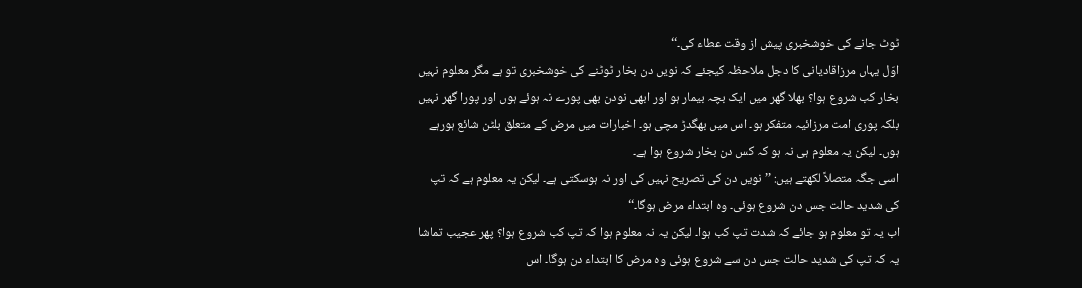ٹوٹ جانے کی خوشخبری پیش از وقت عطاء کی۔‘‘
اوّل یہاں مرزاقادیانی کا دجل ملاحظہ کیجئے کہ نویں دن بخار ٹوٹنے کی خوشخبری تو ہے مگر معلوم نہیں بخار کب شروع ہوا؟ بھلا گھر میں ایک بچہ بیمار ہو اور ابھی نودن بھی پورے نہ ہوئے ہوں اور پورا گھر نہیں بلکہ پوری امت مرزائیہ متفکر ہو۔ اس میں بھگدڑ مچی ہو۔ اخبارات میں مرض کے متعلق بلٹن شائع ہورہے ہوں۔ لیکن یہ معلوم ہی نہ ہو کہ کس دن بخار شروع ہوا ہے۔
اسی جگہ متصلاً لکھتے ہیں: ’’نویں دن کی تصریح نہیں کی اور نہ ہوسکتی ہے۔ لیکن یہ معلوم ہے کہ تپ کی شدید حالت جس دن شروع ہوئی۔ وہ ابتداء مرض ہوگا۔‘‘
اب یہ تو معلوم ہو جائے کہ شدت تپ کب ہوا۔ لیکن یہ نہ معلوم ہوا کہ تپ کب شروع ہوا؟ پھر عجیب تماشا یہ کہ تپ کی شدید حالت جس دن سے شروع ہوئی وہ مرض کا ابتداء دن ہوگا۔ اس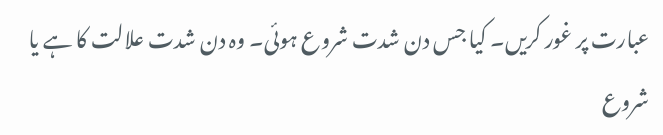عبارت پر غور کریں۔ کیا جس دن شدت شروع ہوئی۔ وہ دن شدت علالت کا ہے یا شروع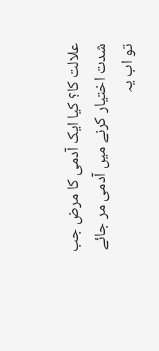علالت کا؟ کیا ایک آدمی کا مرض جب شدت اختیار کرنے میں آدمی مر جائے تو اب یہ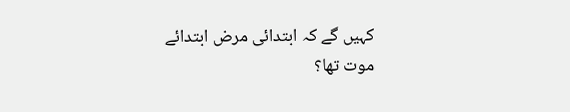کہیں گے کہ ابتدائی مرض ابتدائے موت تھا؟